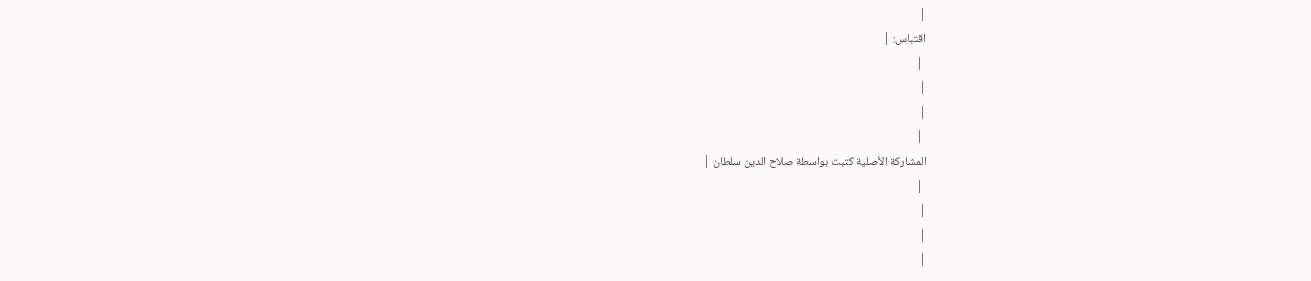|
اقتباس: |
 |
|
|
 |
المشاركة الأصلية كتبت بواسطة صلاح الدين سلطان |
 |
|
|
|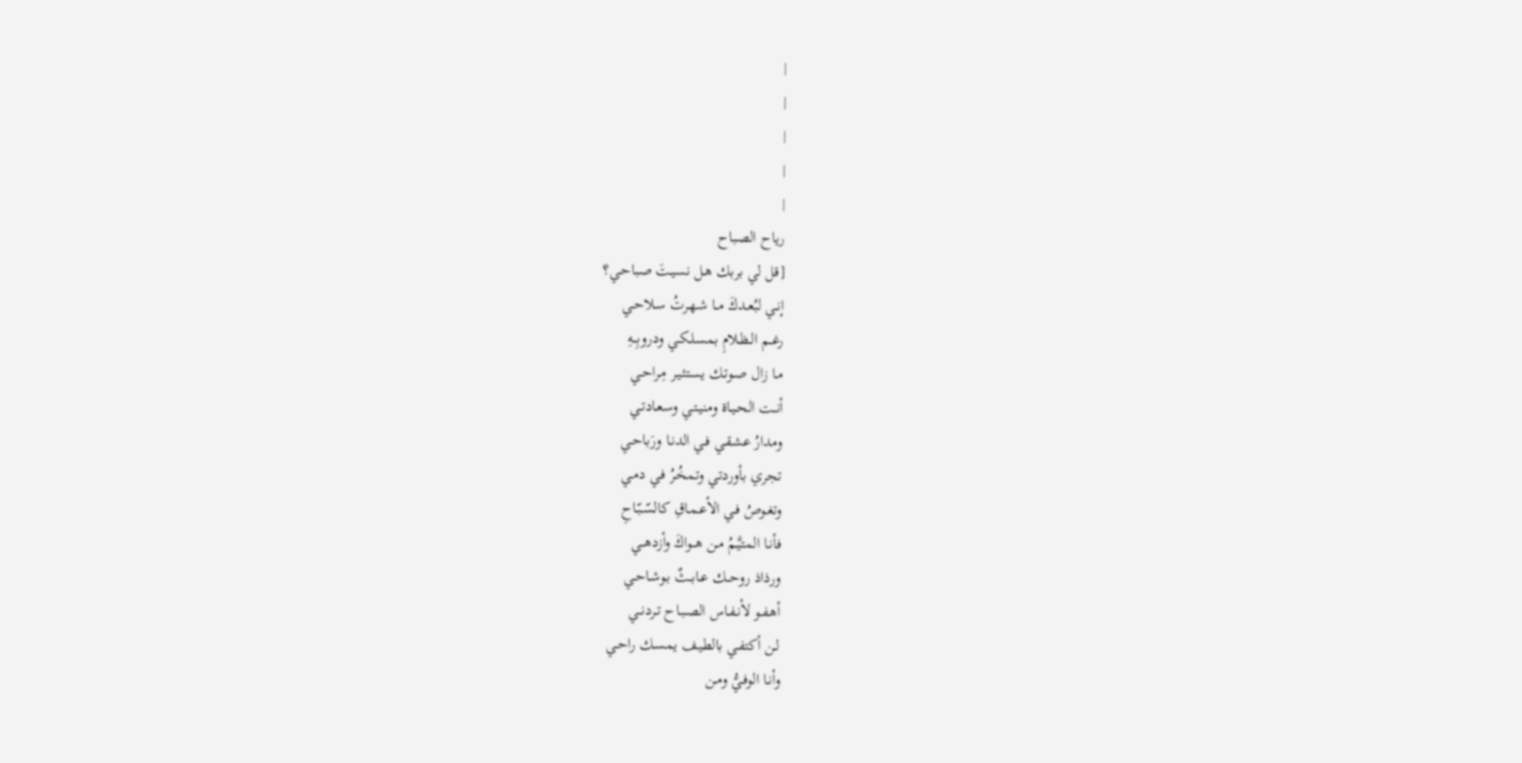|
|
|
|
|
رياح الصباح
[قل لي بربك هـل نسيـتَ صباحـي؟
إنـي لبُعـدكَ مــا شـهـرتُ سـلاحـي
رغــم الـظـلامِ بمسلـكـي ودروبِــهِ
مـا زال صـوتـك يستثـيـر مِـراحـي
أنــت الحـيـاة ومنيـتـي وسعـادتـي
ومدارُ عشقـي فـي الدنـا ورَباحـي
تجري بأوردتي وتمخُـرُ فـي دمـي
وتغـوصُ فـي الأعـمـاقِ كالسّـبّـاحِ
فأنـا المتيَّـمُ مـن هــواكَ وأزدهــي
ورذاذ روحــك عـابــثٌ بـوشـاحـي
أهـفـو لأنـفـاس الصـبـاح تـردنــي
لـن أكتفـي بالطيـف يمسـك راحـي
وأنـا الوفـيُّ ومـن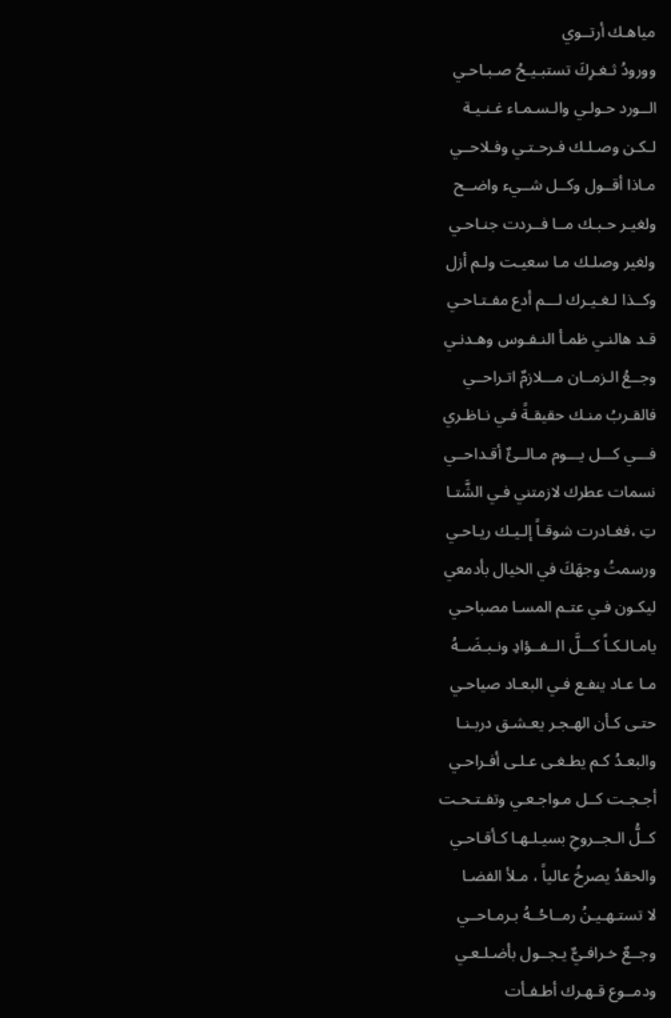مياهـك أرتــوي
وورودُ ثـغـرِكَ تستبـيـحُ صـبـاحـي
الــورد حـولـي والـسـمـاء غـنـيـة
لـكـن وصـلـك فـرحـتـي وفـلاحــي
مـاذا أقــول وكــل شــيء واضــح
ولغيـر حـبـك مــا فــردت جنـاحـي
ولغير وصلـك مـا سعيـت ولـم أزل
وكــذا لـغـيـرك لـــم أدع مفـتـاحـي
قـد هالنـي ظمـأ النـفـوس وهـدنـي
وجــعُ الـزمــان مـــلازمٌ اتـراحــي
فالقـربُ منـك حقيقـةً فـي نـاظـري
فـــي كـــل يـــوم مـالــئٌ أقـداحــي
نسمات عطرك لازمتني فـي الشَّتـا
تِ ،فغـادرت شوقـاً إلـيـك ريـاحـي
ورسمتُ وجهَكَ في الخيال بأدمعي
ليكـون فـي عتـم المسـا مصباحـي
يامـالـكـاً كـــلَّ الــفــؤادِ ونـبـضَــهُ
مـا عـاد ينفـع فـي البعـاد صياحـي
حتـى كـأن الهـجـر يعـشـق دربـنـا
والبعـدُ كـم يطـغـى عـلـى أفـراحـي
أجـجـت كــل مـواجـعـي وتفـتـحـت
كــلُّ الـجــروحِ بسيـلـهـا كـأقـاحـي
والحقدُ يصرخُ عالياً ، مـلأ الفضـا
لا تستـهـيـنُ رمــاحُــهُ بـرمـاحــي
وجــعٌ خـرافـيٌّ يـجــول بأضـلـعـي
ودمــوع قـهـرك أطـفـأت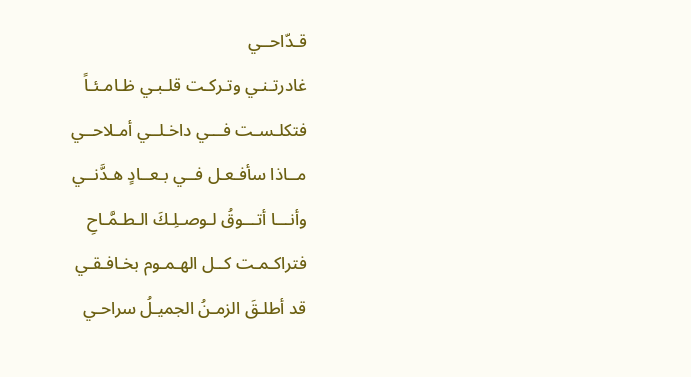قـدّاحــي
غادرتـنـي وتـركـت قلـبـي ظـامـئـاً
فتكلـسـت فـــي داخـلــي أمـلاحــي
مــاذا سأفـعـل فــي بـعــادٍ هـدَّنــي
وأنـــا أتـــوقُ لـوصـلِـكَ الـطـمَّـاحِ
فتراكـمـت كــل الهـمـوم بخـافـقـي
قد أطلـقَ الزمـنُ الجميـلُ سراحـي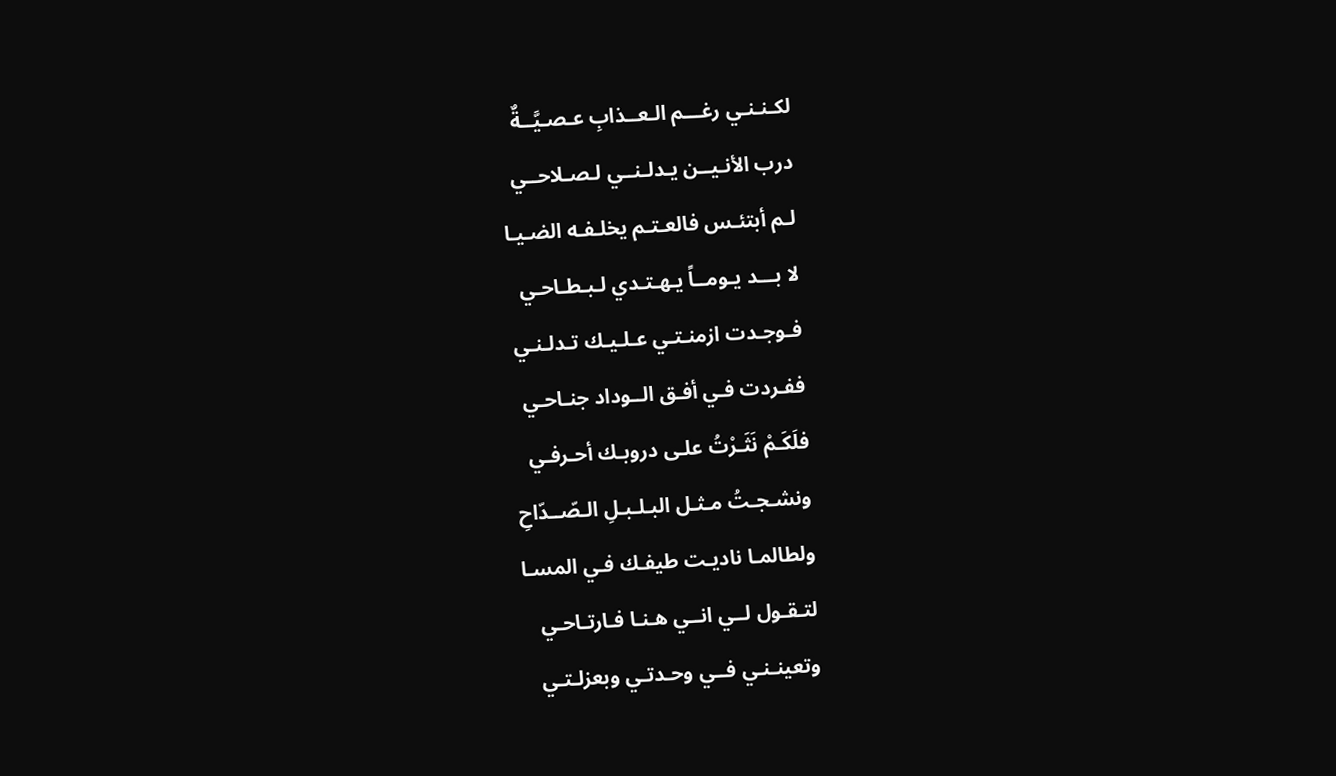لكـنـنـي رغـــم الـعــذابِ عـصـيَّــةٌ
درب الأنـيــن يـدلـنــي لـصـلاحــي
لـم أبتئـس فالعـتـم يخلـفـه الضـيـا
لا بـــد يـومــاً يـهـتـدي لـبـطـاحـي
فـوجـدت ازمنـتـي عـلـيـك تـدلـنـي
ففـردت فـي أفـق الــوداد جنـاحـي
فلَكَـمْ نَثَـرْتُ علـى دروبـك أحـرفـي
ونشـجـتُ مـثـل البـلـبـلِ الـصّــدّاحِ
ولطالمـا ناديـت طيفـك فـي المسـا
لتـقـول لــي انــي هـنـا فـارتـاحـي
وتعينـنـي فــي وحـدتـي وبعزلـتـي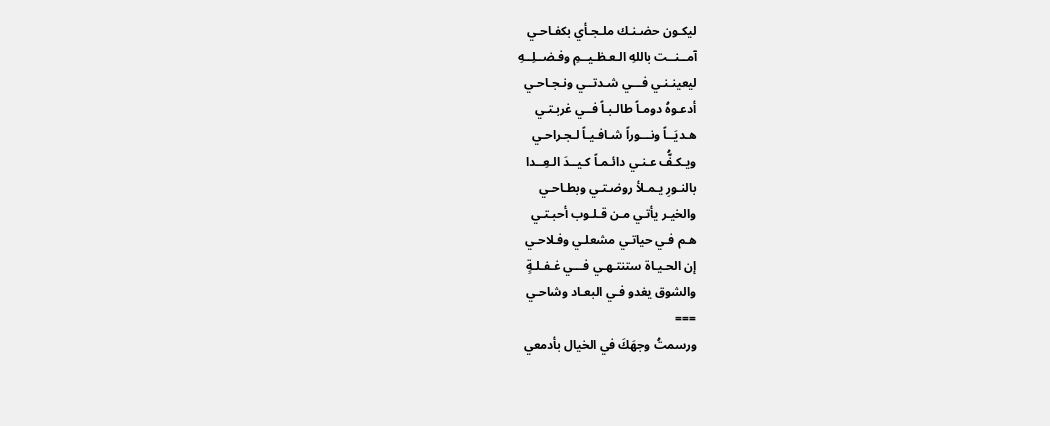ليكـون حضـنـك ملـجـأي بكفـاحـي
آمــنــت باللهِ الـعـظـيــمِ وفـضــلِــهِ
ليعينـنـي فـــي شـدتــي ونـجـاحـي
أدعـوهُ دومـاً طالـبـاً فــي غربـتـي
هـديَــاً ونـــوراً شـافـيـاً لـجـراحـي
ويـكـفُّ عـنـي دائـمـاً كـيــدَ الـعِــدا
بالنـورِ يـمـلأ روضـتـي وبطـاحـي
والخيـر يأتـي مـن قـلـوب أحبـتـي
هـم فـي حياتـي مشعلـي وفـلاحـي
إن الحـيـاة ستنتـهـي فـــي غـفـلـةٍ
والشوق يغدو فـي البعـاد وشاحـي
===
ورسمتُ وجهَكَ في الخيال بأدمعي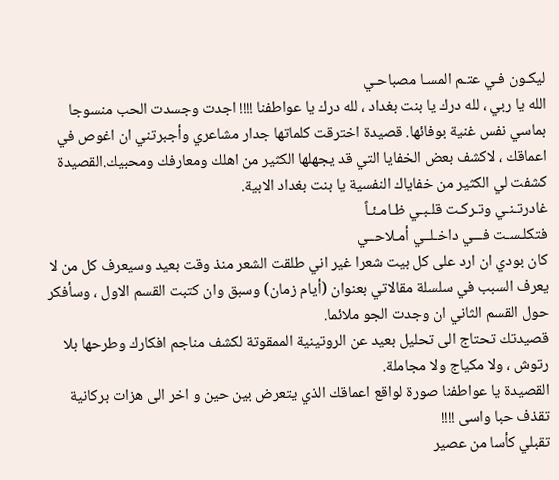ليكـون فـي عتـم المسـا مصباحـي
الله يا ربي ، لله درك يا بنت بغداد ، لله درك يا عواطفنا !!!! اجدت وجسدت الحب منسوجا بماسي نفس غنية بوفائها. قصيدة اخترقت كلماتها جدار مشاعري وأجبرتني ان اغوص في اعماقك ، لاكشف بعض الخفايا التي قد يجهلها الكثير من اهلك ومعارفك ومحبيك.القصيدة كشفت لي الكثير من خفاياك النفسية يا بنت بغداد الابية.
غادرتـنـي وتـركـت قلـبـي ظـامـئـاً
فتكلـسـت فـــي داخـلــي أمـلاحــي
كان بودي ان ارد على كل بيت شعرا غير اني طلقت الشعر منذ وقت بعيد وسيعرف كل من لا يعرف السبب في سلسلة مقالاتي بعنوان (أيام زمان) وسبق وان كتبت القسم الاول ، وسأفكر حول القسم الثاني ان وجدت الجو ملائما.
قصيدتك تحتاج الى تحليل بعيد عن الروتينية الممقوتة لكشف مناجم افكارك وطرحها بلا رتوش ، ولا مكياج ولا مجاملة.
القصيدة يا عواطفنا صورة لواقع اعماقك الذي يتعرض بين حين و اخر الى هزات بركانية تقذف حبا واسى !!!!
تقبلي كأسا من عصير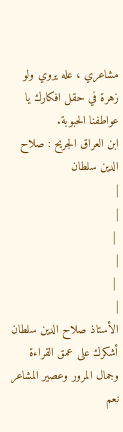مشاعري ، عله يروي ولو زهرة في حقل افكارك يا عواطفنا الحبوبة.
ابن العراق الجريح : صلاح الدين سلطان
|
|
 |
|
 |
|
الأستاذ صلاح الدين سلطان
أشكرك على عمق القراءة
وجمال المرور وعصير المشاعر
نعم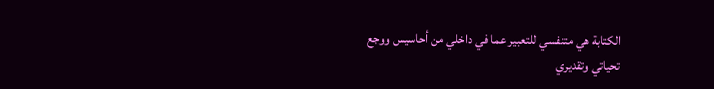الكتابة هي متنفسي للتعبير عما في داخلي من أحاسيس ووجع
تحياتي وتقديري